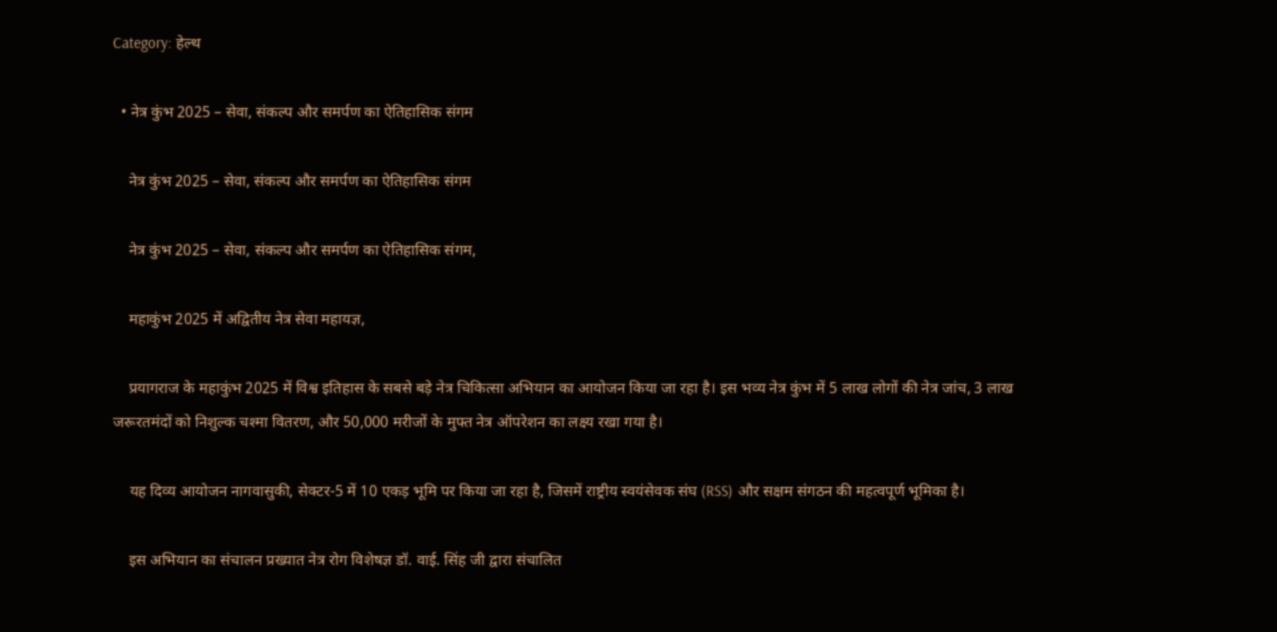Category: हेल्थ

  • नेत्र कुंभ 2025 – सेवा, संकल्प और समर्पण का ऐतिहासिक संगम

    नेत्र कुंभ 2025 – सेवा, संकल्प और समर्पण का ऐतिहासिक संगम

    नेत्र कुंभ 2025 – सेवा, संकल्प और समर्पण का ऐतिहासिक संगम,

    महाकुंभ 2025 में अद्वितीय नेत्र सेवा महायज्ञ,

    प्रयागराज के महाकुंभ 2025 में विश्व इतिहास के सबसे बड़े नेत्र चिकित्सा अभियान का आयोजन किया जा रहा है। इस भव्य नेत्र कुंभ में 5 लाख लोगों की नेत्र जांच, 3 लाख जरूरतमंदों को निशुल्क चश्मा वितरण, और 50,000 मरीजों के मुफ्त नेत्र ऑपरेशन का लक्ष्य रखा गया है।

    यह दिव्य आयोजन नागवासुकी, सेक्टर-5 में 10 एकड़ भूमि पर किया जा रहा है, जिसमें राष्ट्रीय स्वयंसेवक संघ (RSS) और सक्षम संगठन की महत्वपूर्ण भूमिका है।

    इस अभियान का संचालन प्रख्यात नेत्र रोग विशेषज्ञ डॉ. वाई. सिंह जी द्वारा संचालित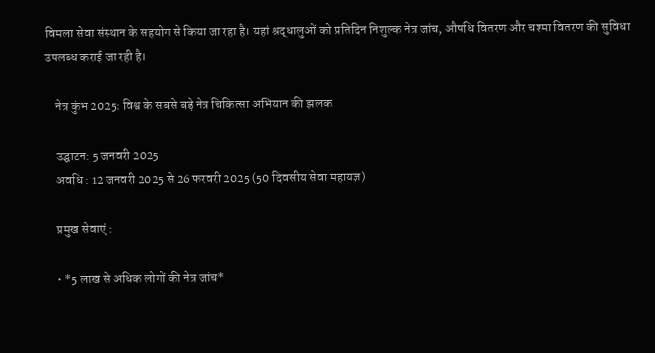विमला सेवा संस्थान के सहयोग से किया जा रहा है। यहां श्रद्धालुओं को प्रतिदिन निशुल्क नेत्र जांच, औषधि वितरण और चश्मा वितरण की सुविधा उपलब्ध कराई जा रही है।

    नेत्र कुंभ 2025: विश्व के सबसे बड़े नेत्र चिकित्सा अभियान की झलक

    उद्घाटन: 5 जनवरी 2025
    अवधि : 12 जनवरी 2025 से 26 फरवरी 2025 (50 दिवसीय सेवा महायज्ञ)

    प्रमुख सेवाएं :

    • *5 लाख से अधिक लोगों की नेत्र जांच*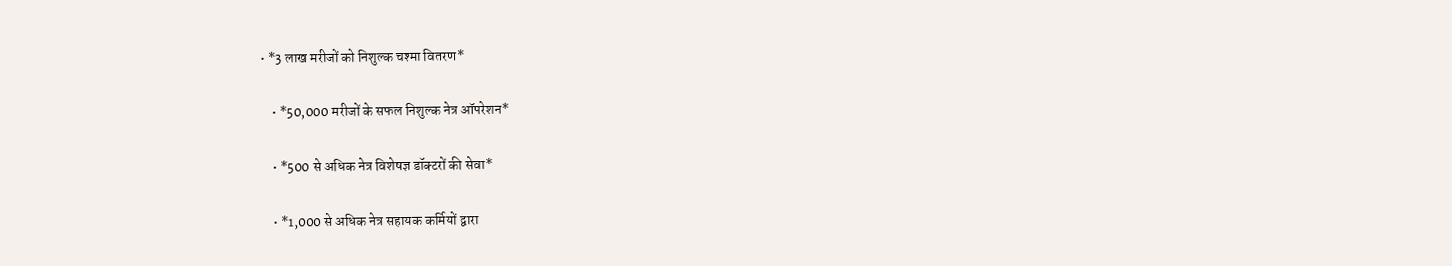• *3 लाख मरीजों को निशुल्क चश्मा वितरण*

    • *50,000 मरीजों के सफल निशुल्क नेत्र ऑपरेशन*

    • *500 से अधिक नेत्र विशेषज्ञ डॉक्टरों की सेवा*

    • *1,000 से अधिक नेत्र सहायक कर्मियों द्वारा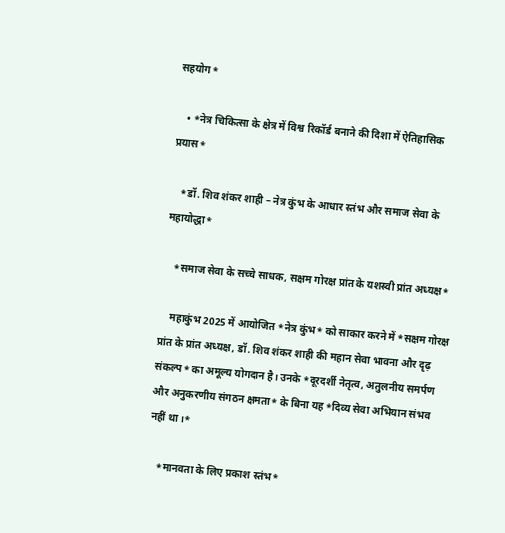सहयोग*

    • *नेत्र चिकित्सा के क्षेत्र में विश्व रिकॉर्ड बनाने की दिशा में ऐतिहासिक प्रयास*

    *डॉ. शिव शंकर शाही – नेत्र कुंभ के आधार स्तंभ और समाज सेवा के महायोद्धा*

    *समाज सेवा के सच्चे साधक, सक्षम गोरक्ष प्रांत के यशस्वी प्रांत अध्यक्ष*

    महाकुंभ 2025 में आयोजित *नेत्र कुंभ* को साकार करने में *सक्षम गोरक्ष प्रांत के प्रांत अध्यक्ष, डॉ. शिव शंकर शाही की महान सेवा भावना और दृढ़ संकल्प* का अमूल्य योगदान है। उनके *दूरदर्शी नेतृत्व, अतुलनीय समर्पण और अनुकरणीय संगठन क्षमता* के बिना यह *दिव्य सेवा अभियान संभव नहीं था।*

    *मानवता के लिए प्रकाश स्तंभ*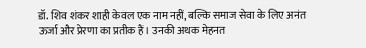डॉ. शिव शंकर शाही केवल एक नाम नहीं, बल्कि समाज सेवा के लिए अनंत ऊर्जा और प्रेरणा का प्रतीक हैं। उनकी अथक मेहनत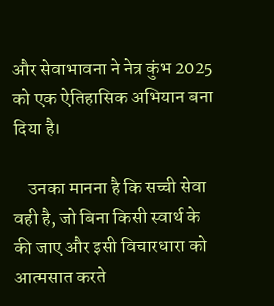और सेवाभावना ने नेत्र कुंभ 2025 को एक ऐतिहासिक अभियान बना दिया है।

    उनका मानना है कि सच्ची सेवा वही है, जो बिना किसी स्वार्थ के की जाए और इसी विचारधारा को आत्मसात करते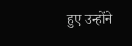हुए उन्होंने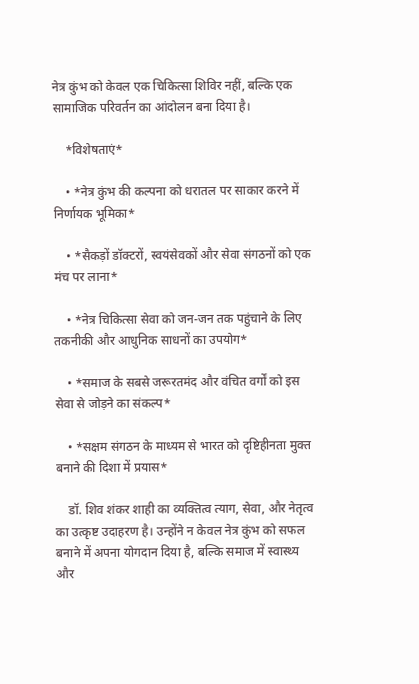नेत्र कुंभ को केवल एक चिकित्सा शिविर नहीं, बल्कि एक सामाजिक परिवर्तन का आंदोलन बना दिया है।

    *विशेषताएं*

    • *नेत्र कुंभ की कल्पना को धरातल पर साकार करने में निर्णायक भूमिका*

    • *सैकड़ों डॉक्टरों, स्वयंसेवकों और सेवा संगठनों को एक मंच पर लाना*

    • *नेत्र चिकित्सा सेवा को जन-जन तक पहुंचाने के लिए तकनीकी और आधुनिक साधनों का उपयोग*

    • *समाज के सबसे जरूरतमंद और वंचित वर्गों को इस सेवा से जोड़ने का संकल्प*

    • *सक्षम संगठन के माध्यम से भारत को दृष्टिहीनता मुक्त बनाने की दिशा में प्रयास*

    डॉ. शिव शंकर शाही का व्यक्तित्व त्याग, सेवा, और नेतृत्व का उत्कृष्ट उदाहरण है। उन्होंने न केवल नेत्र कुंभ को सफल बनाने में अपना योगदान दिया है, बल्कि समाज में स्वास्थ्य और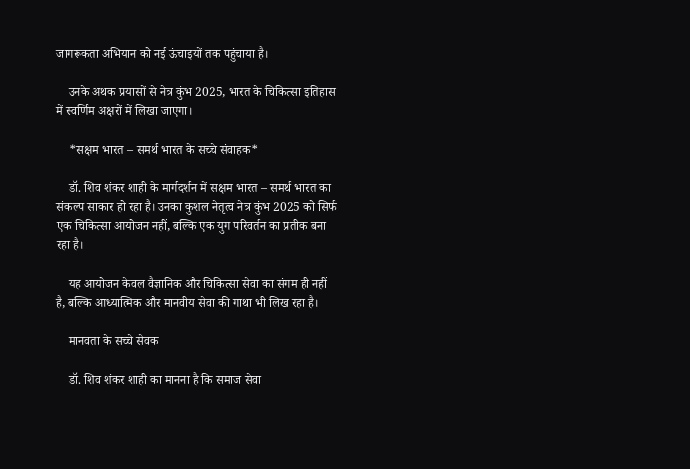जागरूकता अभियान को नई ऊंचाइयों तक पहुंचाया है।

    उनके अथक प्रयासों से नेत्र कुंभ 2025, भारत के चिकित्सा इतिहास में स्वर्णिम अक्षरों में लिखा जाएगा।

    *सक्षम भारत – समर्थ भारत के सच्चे संवाहक*

    डॉ. शिव शंकर शाही के मार्गदर्शन में सक्षम भारत – समर्थ भारत का संकल्प साकार हो रहा है। उनका कुशल नेतृत्व नेत्र कुंभ 2025 को सिर्फ एक चिकित्सा आयोजन नहीं, बल्कि एक युग परिवर्तन का प्रतीक बना रहा है।

    यह आयोजन केवल वैज्ञानिक और चिकित्सा सेवा का संगम ही नहीं है, बल्कि आध्यात्मिक और मानवीय सेवा की गाथा भी लिख रहा है।

    मानवता के सच्चे सेवक

    डॉ. शिव शंकर शाही का मानना है कि समाज सेवा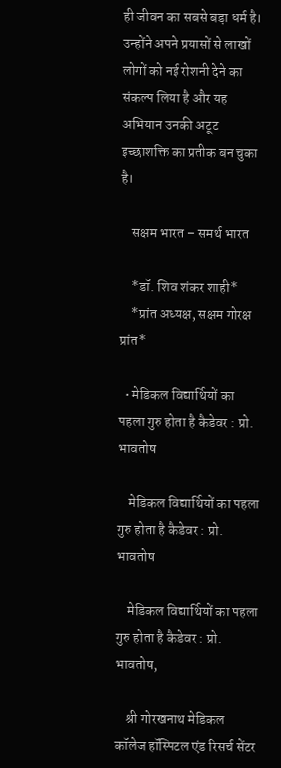ही जीवन का सबसे बड़ा धर्म है। उन्होंने अपने प्रयासों से लाखों लोगों को नई रोशनी देने का संकल्प लिया है और यह अभियान उनकी अटूट इच्छाशक्ति का प्रतीक बन चुका है।

    सक्षम भारत – समर्थ भारत

    *डॉ. शिव शंकर शाही*
    *प्रांत अध्यक्ष, सक्षम गोरक्ष प्रांत*

  • मेडिकल विद्यार्थियों का पहला गुरु होता है कैडेवर : प्रो. भावतोष

    मेडिकल विद्यार्थियों का पहला गुरु होता है कैडेवर : प्रो. भावतोष

    मेडिकल विद्यार्थियों का पहला गुरु होता है कैडेवर : प्रो. भावतोष,

    श्री गोरखनाथ मेडिकल कॉलेज हॉस्पिटल एंड रिसर्च सेंटर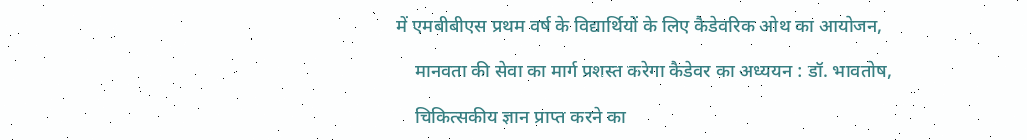में एमबीबीएस प्रथम वर्ष के विद्यार्थियों के लिए कैडेवरिक ओथ का आयोजन,

    मानवता की सेवा का मार्ग प्रशस्त करेगा कैडेवर का अध्ययन : डॉ. भावतोष,

    चिकित्सकीय ज्ञान प्राप्त करने का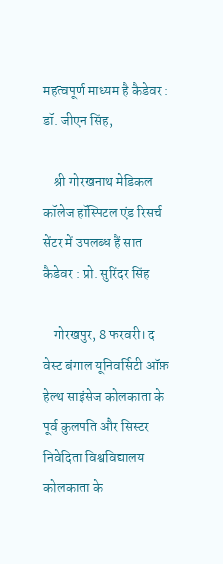महत्वपूर्ण माध्यम है कैडेवर : डॉ. जीएन सिंह,

    श्री गोरखनाथ मेडिकल कॉलेज हॉस्पिटल एंड रिसर्च सेंटर में उपलब्ध हैं सात कैडेवर : प्रो. सुरिंदर सिंह

    गोरखपुर, 8 फरवरी। द वेस्ट बंगाल यूनिवर्सिटी ऑफ़ हेल्थ साइंसेज कोलकाता के पूर्व कुलपति और सिस्टर निवेदिता विश्वविद्यालय कोलकाता के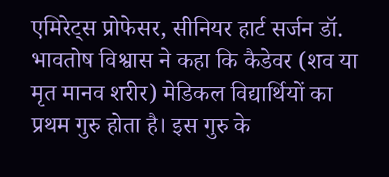एमिरेट्स प्रोफेसर, सीनियर हार्ट सर्जन डॉ. भावतोष विश्वास ने कहा कि कैडेवर (शव या मृत मानव शरीर) मेडिकल विद्यार्थियों का प्रथम गुरु होता है। इस गुरु के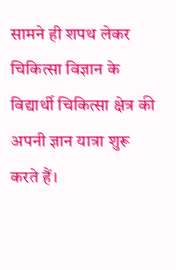सामने ही शपथ लेकर चिकित्सा विज्ञान के विद्यार्थी चिकित्सा क्षेत्र की अपनी ज्ञान यात्रा शुरू करते हैं।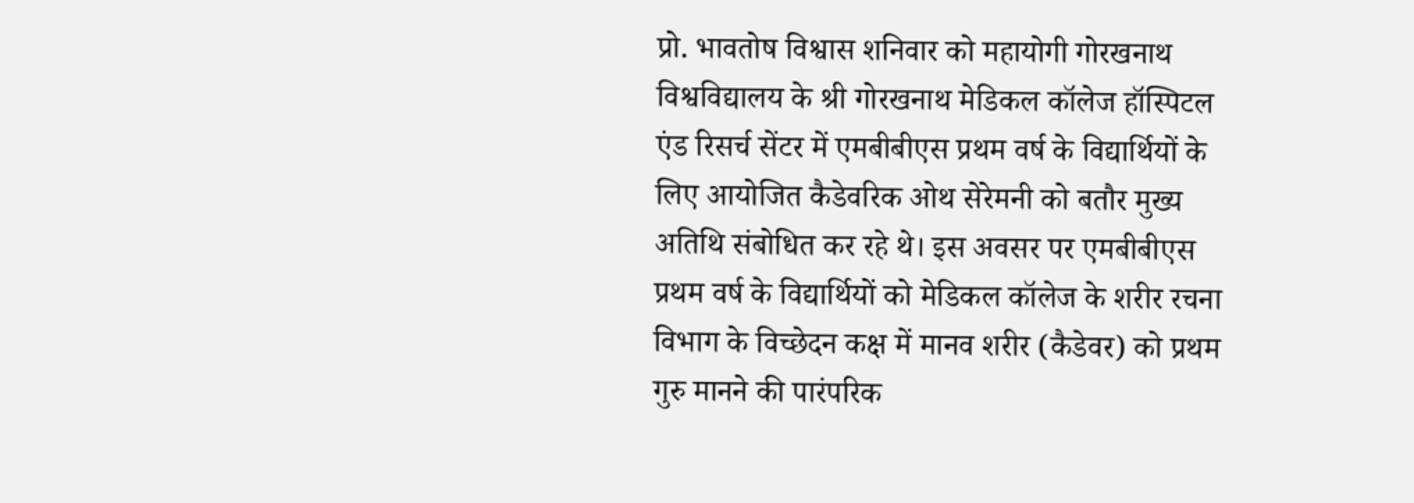प्रो. भावतोष विश्वास शनिवार को महायोगी गोरखनाथ विश्वविद्यालय के श्री गोरखनाथ मेडिकल कॉलेज हॉस्पिटल एंड रिसर्च सेंटर में एमबीबीएस प्रथम वर्ष के विद्यार्थियों के लिए आयोजित कैडेवरिक ओथ सेरेमनी को बतौर मुख्य अतिथि संबोधित कर रहे थे। इस अवसर पर एमबीबीएस प्रथम वर्ष के विद्यार्थियों को मेडिकल कॉलेज के शरीर रचना विभाग के विच्छेदन कक्ष में मानव शरीर (कैडेवर) को प्रथम गुरु मानने की पारंपरिक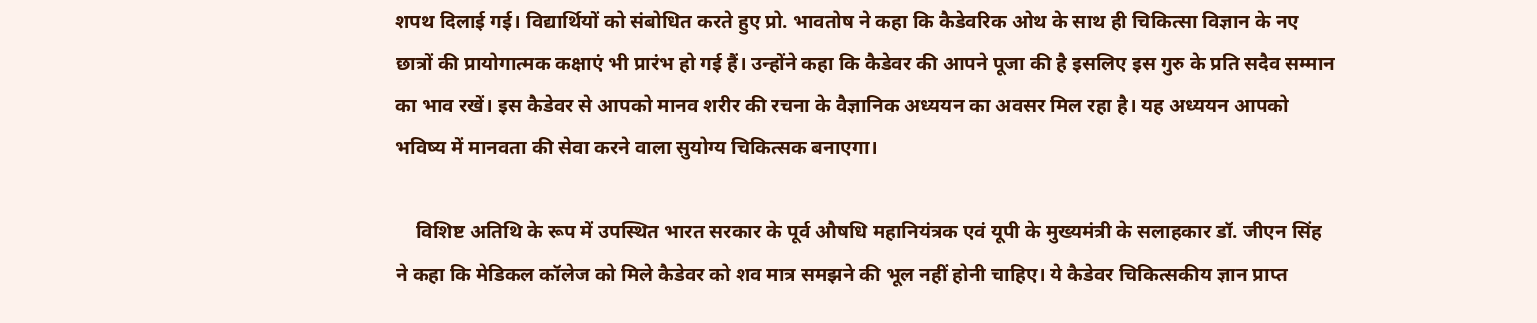शपथ दिलाई गई। विद्यार्थियों को संबोधित करते हुए प्रो. भावतोष ने कहा कि कैडेवरिक ओथ के साथ ही चिकित्सा विज्ञान के नए छात्रों की प्रायोगात्मक कक्षाएं भी प्रारंभ हो गई हैं। उन्होंने कहा कि कैडेवर की आपने पूजा की है इसलिए इस गुरु के प्रति सदैव सम्मान का भाव रखें। इस कैडेवर से आपको मानव शरीर की रचना के वैज्ञानिक अध्ययन का अवसर मिल रहा है। यह अध्ययन आपको भविष्य में मानवता की सेवा करने वाला सुयोग्य चिकित्सक बनाएगा।

    विशिष्ट अतिथि के रूप में उपस्थित भारत सरकार के पूर्व औषधि महानियंत्रक एवं यूपी के मुख्यमंत्री के सलाहकार डॉ. जीएन सिंह ने कहा कि मेडिकल कॉलेज को मिले कैडेवर को शव मात्र समझने की भूल नहीं होनी चाहिए। ये कैडेवर चिकित्सकीय ज्ञान प्राप्त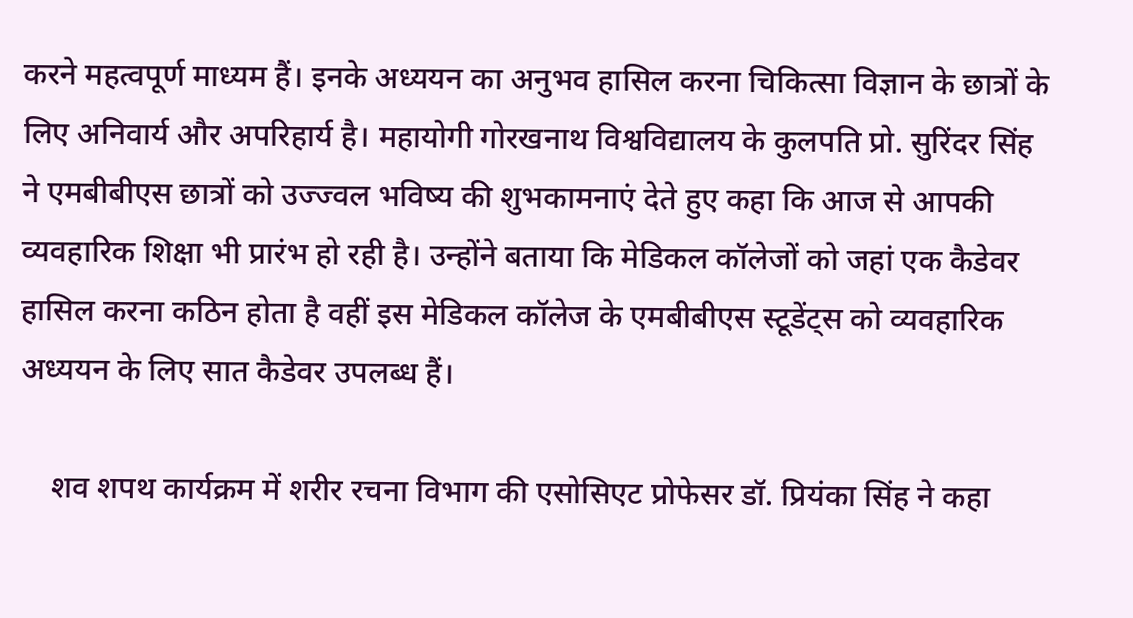करने महत्वपूर्ण माध्यम हैं। इनके अध्ययन का अनुभव हासिल करना चिकित्सा विज्ञान के छात्रों के लिए अनिवार्य और अपरिहार्य है। महायोगी गोरखनाथ विश्वविद्यालय के कुलपति प्रो. सुरिंदर सिंह ने एमबीबीएस छात्रों को उज्ज्वल भविष्य की शुभकामनाएं देते हुए कहा कि आज से आपकी व्यवहारिक शिक्षा भी प्रारंभ हो रही है। उन्होंने बताया कि मेडिकल कॉलेजों को जहां एक कैडेवर हासिल करना कठिन होता है वहीं इस मेडिकल कॉलेज के एमबीबीएस स्टूडेंट्स को व्यवहारिक अध्ययन के लिए सात कैडेवर उपलब्ध हैं।

    शव शपथ कार्यक्रम में शरीर रचना विभाग की एसोसिएट प्रोफेसर डॉ. प्रियंका सिंह ने कहा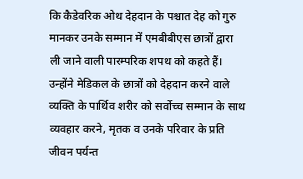कि कैडेवरिक ओथ देहदान के पश्चात देह को गुरु मानकर उनके सम्मान में एमबीबीएस छात्रों द्वारा ली जाने वाली पारम्परिक शपथ को कहते हैं। उन्होंने मेडिकल के छात्रों को देहदान करने वाले व्यक्ति के पार्थिव शरीर को सर्वोच्च सम्मान के साथ व्यवहार करने, मृतक व उनके परिवार के प्रति जीवन पर्यन्त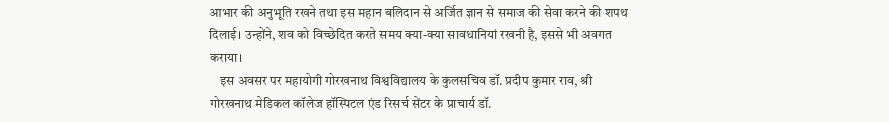आभार की अनुभूति रखने तथा इस महान बलिदान से अर्जित ज्ञान से समाज की सेवा करने की शपथ दिलाई। उन्होंने, शव को विच्छेदित करते समय क्या-क्या सावधानियां रखनी है, इससे भी अवगत कराया।
    इस अवसर पर महायोगी गोरखनाथ विश्वविद्यालय के कुलसचिव डॉ. प्रदीप कुमार राव, श्री गोरखनाथ मेडिकल कॉलेज हॉस्पिटल एंड रिसर्च सेंटर के प्राचार्य डॉ.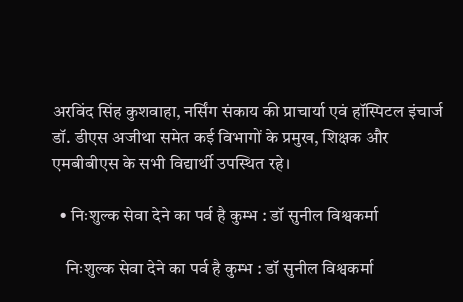अरविंद सिंह कुशवाहा, नर्सिंग संकाय की प्राचार्या एवं हॉस्पिटल इंचार्ज डॉ. डीएस अजीथा समेत कई विभागों के प्रमुख, शिक्षक और एमबीबीएस के सभी विद्यार्थी उपस्थित रहे।

  • निःशुल्क सेवा देने का पर्व है कुम्भ : डॉ सुनील विश्वकर्मा

    निःशुल्क सेवा देने का पर्व है कुम्भ : डॉ सुनील विश्वकर्मा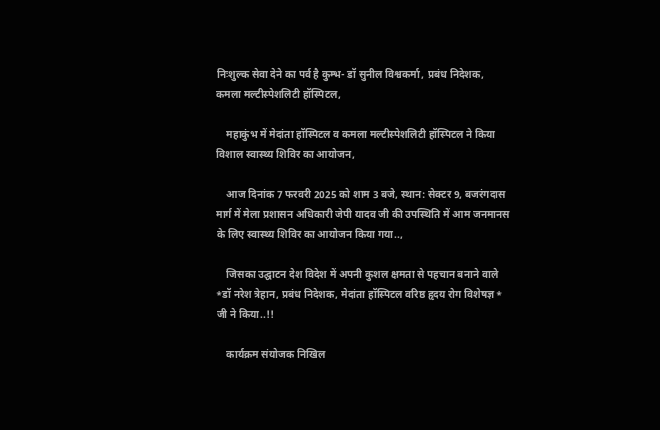निःशुल्क सेवा देने का पर्व है कुम्भ- डॉ सुनील विश्वकर्मा, प्रबंध निदेशक, कमला मल्टीस्पेशलिटी हॉस्पिटल,

    महाकुंभ में मेदांता हॉस्पिटल व कमला मल्टीस्पेशलिटी हॉस्पिटल ने किया विशाल स्वास्थ्य शिविर का आयोजन,

    आज दिनांक 7 फरवरी 2025 को शाम 3 बजे, स्थान: सेक्टर 9, बजरंगदास मार्ग में मेला प्रशासन अधिकारी जेपी यादव जी की उपस्थिति में आम जनमानस के लिए स्वास्थ्य शिविर का आयोजन किया गया..,

    जिसका उद्घाटन देश विदेश में अपनी कुशल क्षमता से पहचान बनाने वाले *डॉ नरेश त्रेहान, प्रबंध निदेशक, मेदांता हॉस्पिटल वरिष्ठ हृदय रोग विशेषज्ञ* जी ने किया..!!

    कार्यक्रम संयोजक निखिल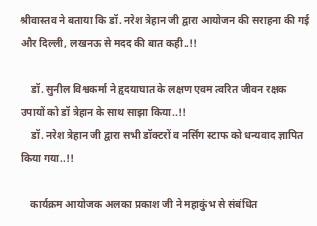श्रीवास्तव ने बताया कि डॉ. नरेश त्रेहान जी द्वारा आयोजन की सराहना की गई और दिल्ली, लखनऊ से मदद की बात कही..!!

    डॉ. सुनील विश्वकर्मा ने हृदयाघात के लक्षण एवम त्वरित जीवन रक्षक उपायों को डॉ त्रेहान के साथ साझा किया..!!
    डॉ. नरेश त्रेहान जी द्वारा सभी डॉक्टरों व नर्सिंग स्टाफ को धन्यवाद ज्ञापित किया गया..!!

    कार्यक्रम आयोजक अलका प्रकाश जी ने महाकुंभ से संबंधित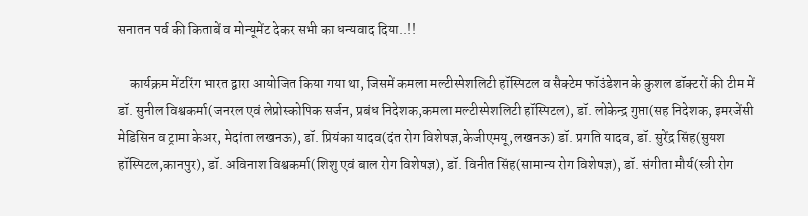सनातन पर्व की किताबें व मोन्यूमेंट देकर सभी का धन्यवाद दिया..!!

    कार्यक्रम मेंटरिंग भारत द्वारा आयोजित किया गया था, जिसमें कमला मल्टीस्पेशलिटी हॉस्पिटल व सैक्टेम फॉउंडेशन के कुशल डॉक्टरों की टीम में डॉ. सुनील विश्वकर्मा(जनरल एवं लेप्रोस्कोपिक सर्जन, प्रबंध निदेशक,कमला मल्टीस्पेशलिटी हॉस्पिटल), डॉ. लोकेन्द्र गुप्ता(सह निदेशक, इमरजेंसी मेडिसिन व ट्रामा केअर, मेदांता लखनऊ), डॉ. प्रियंका यादव(दंत रोग विशेषज्ञ,केजीएमयू,लखनऊ) डॉ. प्रगति यादव, डॉ. सुरेंद्र सिंह(सुयश हॉस्पिटल,कानपुर), डॉ. अविनाश विश्वकर्मा(शिशु एवं बाल रोग विशेषज्ञ), डॉ. विनीत सिंह(सामान्य रोग विशेषज्ञ), डॉ. संगीता मौर्य(स्त्री रोग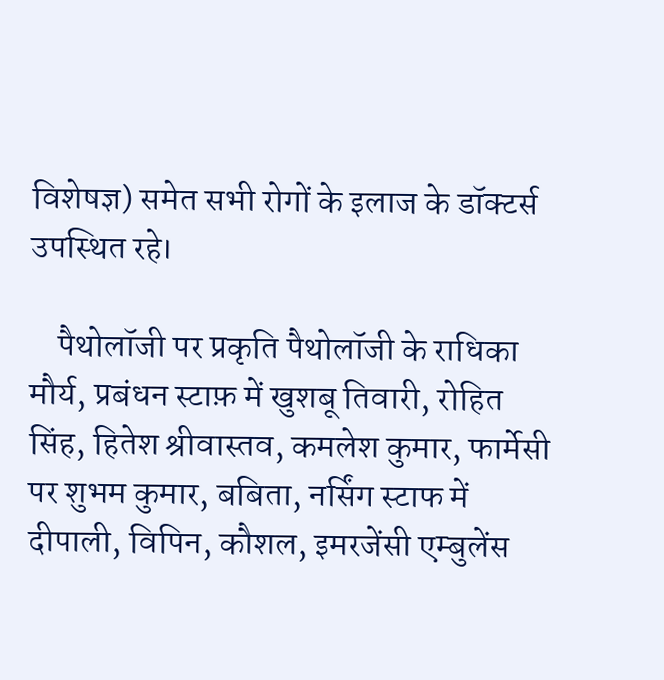विशेषज्ञ) समेत सभी रोगों के इलाज के डॉक्टर्स उपस्थित रहे।

    पैथोलॉजी पर प्रकृति पैथोलॉजी के राधिका मौर्य, प्रबंधन स्टाफ़ में खुशबू तिवारी, रोहित सिंह, हितेश श्रीवास्तव, कमलेश कुमार, फार्मेसी पर शुभम कुमार, बबिता, नर्सिंग स्टाफ में दीपाली, विपिन, कौशल, इमरजेंसी एम्बुलेंस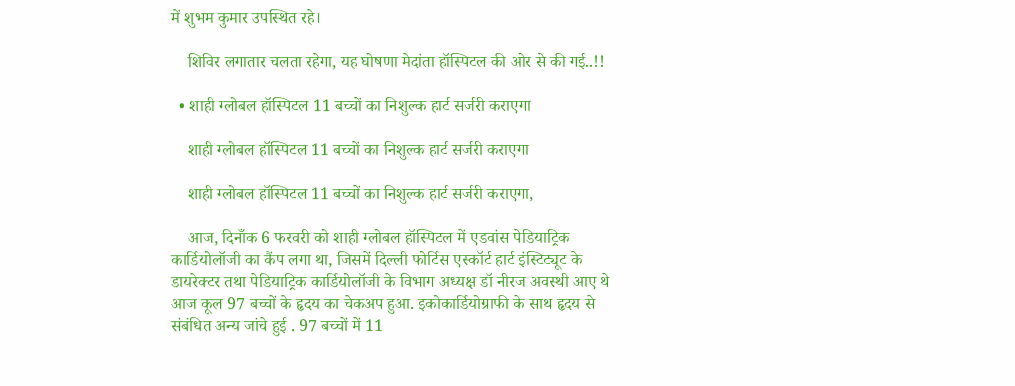में शुभम कुमार उपस्थित रहे।

    शिविर लगातार चलता रहेगा, यह घोषणा मेदांता हॉस्पिटल की ओर से की गई..!!

  • शाही ग्लोबल हॉस्पिटल 11 बच्चों का निशुल्क हार्ट सर्जरी कराएगा

    शाही ग्लोबल हॉस्पिटल 11 बच्चों का निशुल्क हार्ट सर्जरी कराएगा

    शाही ग्लोबल हॉस्पिटल 11 बच्चों का निशुल्क हार्ट सर्जरी कराएगा,

    आज, दिनाँक 6 फरवरी को शाही ग्लोबल हॉस्पिटल में एडवांस पेडियाट्रिक कार्डियोलॉजी का कैंप लगा था, जिसमें दिल्ली फोर्टिस एस्कॉर्ट हार्ट इंस्टिट्यूट के डायरेक्टर तथा पेडियाट्रिक कार्डियोलॉजी के विभाग अध्यक्ष डॉ नीरज अवस्थी आए थे आज कूल 97 बच्चों के हृदय का चेकअप हुआ. इकोकार्डियोग्राफी के साथ हृदय से संबंधित अन्य जांचे हुई . 97 बच्चों में 11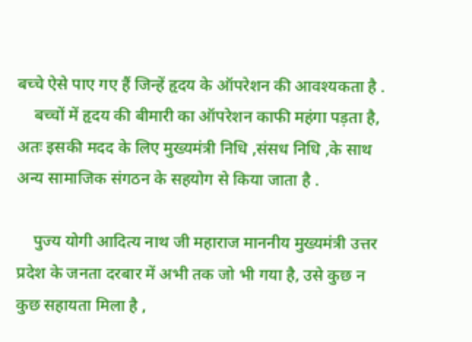बच्चे ऐसे पाए गए हैं जिन्हें हृदय के ऑपरेशन की आवश्यकता है .
    बच्चों में हृदय की बीमारी का ऑपरेशन काफी महंगा पड़ता है, अतः इसकी मदद के लिए मुख्यमंत्री निधि ,संसध निधि ,के साथ अन्य सामाजिक संगठन के सहयोग से किया जाता है .

    पुज्य योगी आदित्य नाथ जी महाराज माननीय मुख्यमंत्री उत्तर प्रदेश के जनता दरबार में अभी तक जो भी गया है, उसे कुछ न कुछ सहायता मिला है ,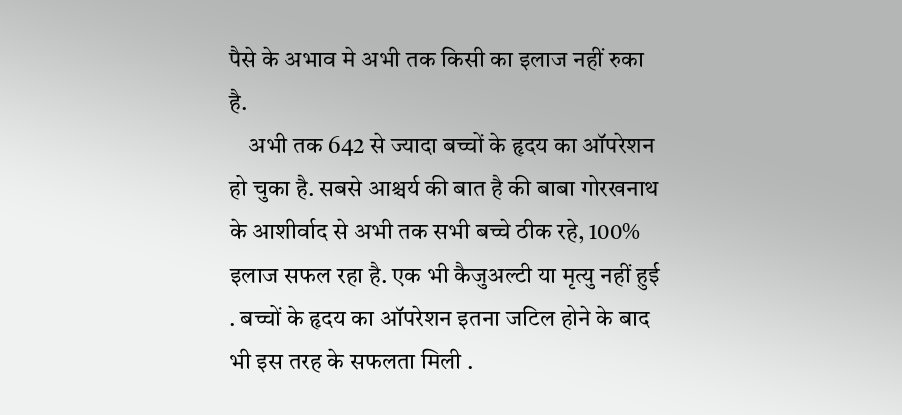पैसे के अभाव मे अभी तक किसी का इलाज नहीं रुका है.
    अभी तक 642 से ज्यादा बच्चों के हृदय का ऑपरेशन हो चुका है. सबसे आश्चर्य की बात है की बाबा गोरखनाथ के आशीर्वाद से अभी तक सभी बच्चे ठीक रहे, 100% इलाज सफल रहा है. एक भी कैजुअल्टी या मृत्यु नहीं हुई . बच्चों के हृदय का ऑपरेशन इतना जटिल होने के बाद भी इस तरह के सफलता मिली .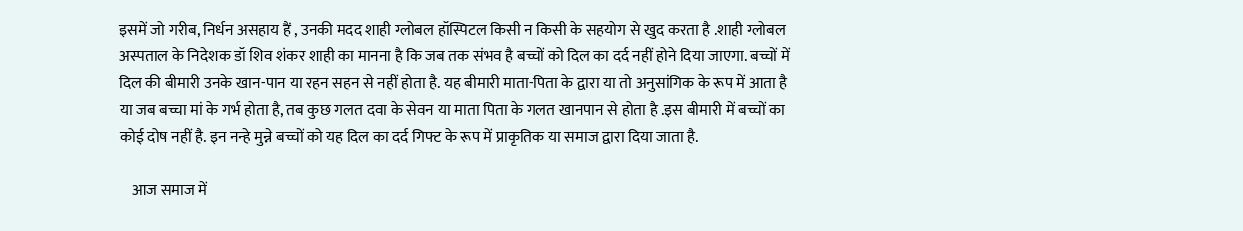इसमें जो गरीब, निर्धन असहाय हैं , उनकी मदद शाही ग्लोबल हॉस्पिटल किसी न किसी के सहयोग से खुद करता है .शाही ग्लोबल अस्पताल के निदेशक डॉ शिव शंकर शाही का मानना है कि जब तक संभव है बच्चों को दिल का दर्द नहीं होने दिया जाएगा. बच्चों में दिल की बीमारी उनके खान-पान या रहन सहन से नहीं होता है. यह बीमारी माता-पिता के द्वारा या तो अनुसांगिक के रूप में आता है या जब बच्चा मां के गर्भ होता है, तब कुछ गलत दवा के सेवन या माता पिता के गलत खानपान से होता है .इस बीमारी में बच्चों का कोई दोष नहीं है. इन नन्हे मुन्ने बच्चों को यह दिल का दर्द गिफ्ट के रूप में प्राकृतिक या समाज द्वारा दिया जाता है.

    आज समाज में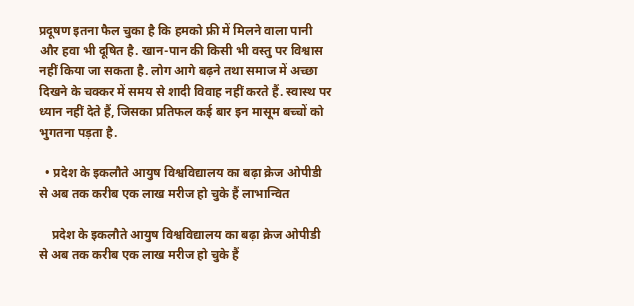प्रदूषण इतना फैल चुका है कि हमको फ्री में मिलने वाला पानी और हवा भी दूषित है. खान-पान की किसी भी वस्तु पर विश्वास नहीं किया जा सकता है. लोग आगे बढ़ने तथा समाज में अच्छा दिखने के चक्कर में समय से शादी विवाह नहीं करते हैं. स्वास्थ पर ध्यान नहीं देते हैं, जिसका प्रतिफल कई बार इन मासूम बच्चों को भुगतना पड़ता है.

  • प्रदेश के इकलौते आयुष विश्वविद्यालय का बढ़ा क्रेज ओपीडी से अब तक करीब एक लाख मरीज हो चुके हैं लाभान्वित

    प्रदेश के इकलौते आयुष विश्वविद्यालय का बढ़ा क्रेज ओपीडी से अब तक करीब एक लाख मरीज हो चुके हैं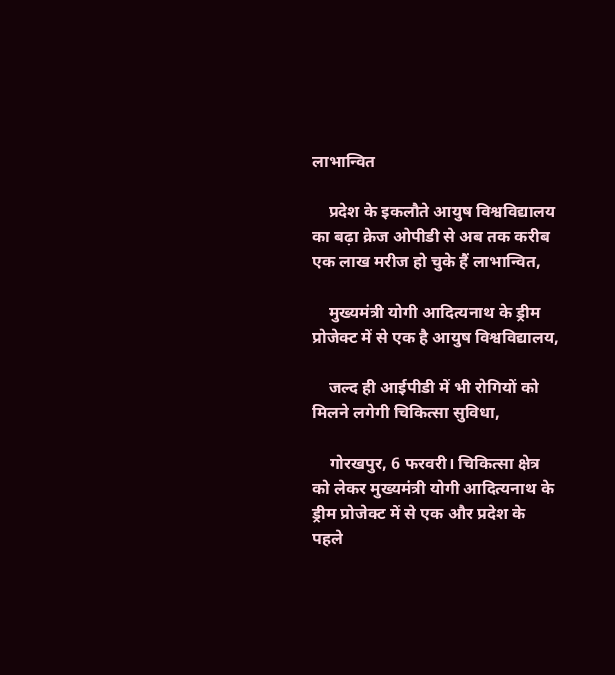लाभान्वित

    प्रदेश के इकलौते आयुष विश्वविद्यालय का बढ़ा क्रेज ओपीडी से अब तक करीब एक लाख मरीज हो चुके हैं लाभान्वित,

    मुख्यमंत्री योगी आदित्यनाथ के ड्रीम प्रोजेक्ट में से एक है आयुष विश्वविद्यालय,

    जल्द ही आईपीडी में भी रोगियों को मिलने लगेगी चिकित्सा सुविधा,

    गोरखपुर, 6 फरवरी। चिकित्सा क्षेत्र को लेकर मुख्यमंत्री योगी आदित्यनाथ के ड्रीम प्रोजेक्ट में से एक और प्रदेश के पहले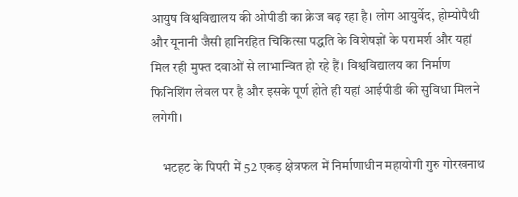आयुष विश्वविद्यालय की ओपीडी का क्रेज बढ़ रहा है। लोग आयुर्वेद, होम्योपैथी और यूनानी जैसी हानिरहित चिकित्सा पद्धति के विशेषज्ञों के परामर्श और यहां मिल रही मुफ्त दवाओं से लाभान्वित हो रहे हैं। विश्वविद्यालय का निर्माण फिनिशिंग लेवल पर है और इसके पूर्ण होते ही यहां आईपीडी की सुविधा मिलने लगेगी।

    भटहट के पिपरी में 52 एकड़ क्षेत्रफल में निर्माणाधीन महायोगी गुरु गोरखनाथ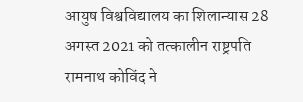आयुष विश्वविद्यालय का शिलान्यास 28 अगस्त 2021 को तत्कालीन राष्ट्रपति रामनाथ कोविंद ने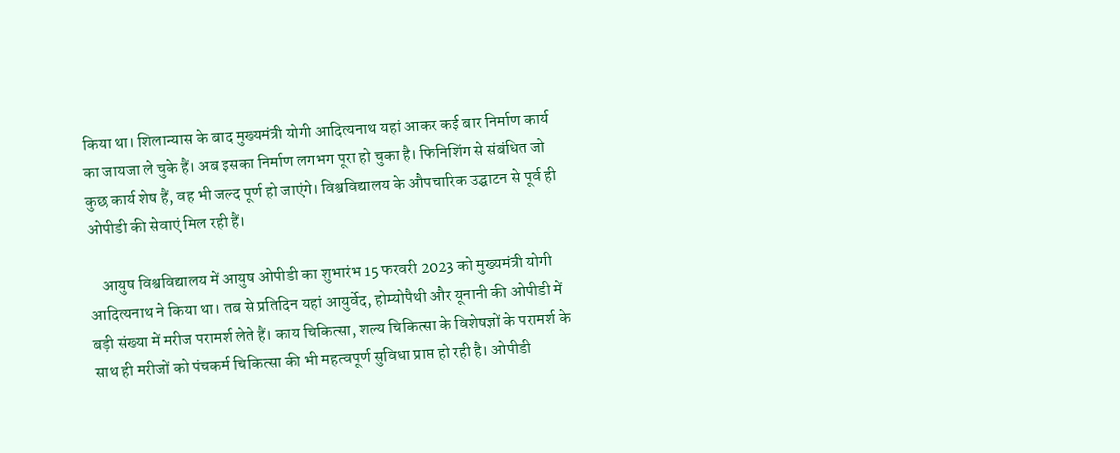किया था। शिलान्यास के बाद मुख्यमंत्री योगी आदित्यनाथ यहां आकर कई बार निर्माण कार्य का जायजा ले चुके हैं। अब इसका निर्माण लगभग पूरा हो चुका है। फिनिशिंग से संबंधित जो कुछ कार्य शेष हैं, वह भी जल्द पूर्ण हो जाएंगे। विश्वविद्यालय के औपचारिक उद्घाटन से पूर्व ही ओपीडी की सेवाएं मिल रही हैं।

    आयुष विश्वविद्यालय में आयुष ओपीडी का शुभारंभ 15 फरवरी 2023 को मुख्यमंत्री योगी आदित्यनाथ ने किया था। तब से प्रतिदिन यहां आयुर्वेद, होम्योपैथी और यूनानी की ओपीडी में बड़ी संख्या में मरीज परामर्श लेते हैं। काय चिकित्सा, शल्य चिकित्सा के विशेषज्ञों के परामर्श के साथ ही मरीजों को पंचकर्म चिकित्सा की भी महत्वपूर्ण सुविधा प्राप्त हो रही है। ओपीडी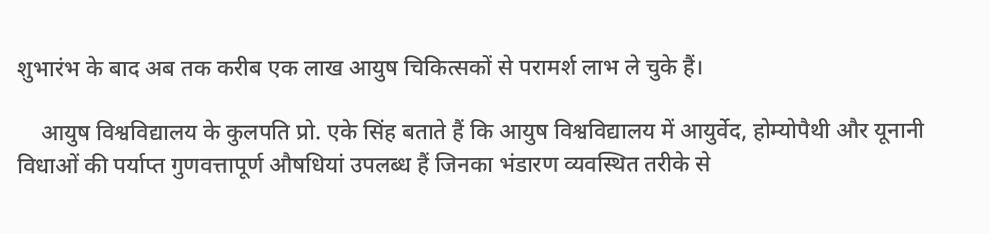शुभारंभ के बाद अब तक करीब एक लाख आयुष चिकित्सकों से परामर्श लाभ ले चुके हैं।

    आयुष विश्वविद्यालय के कुलपति प्रो. एके सिंह बताते हैं कि आयुष विश्वविद्यालय में आयुर्वेद, होम्योपैथी और यूनानी विधाओं की पर्याप्त गुणवत्तापूर्ण औषधियां उपलब्ध हैं जिनका भंडारण व्यवस्थित तरीके से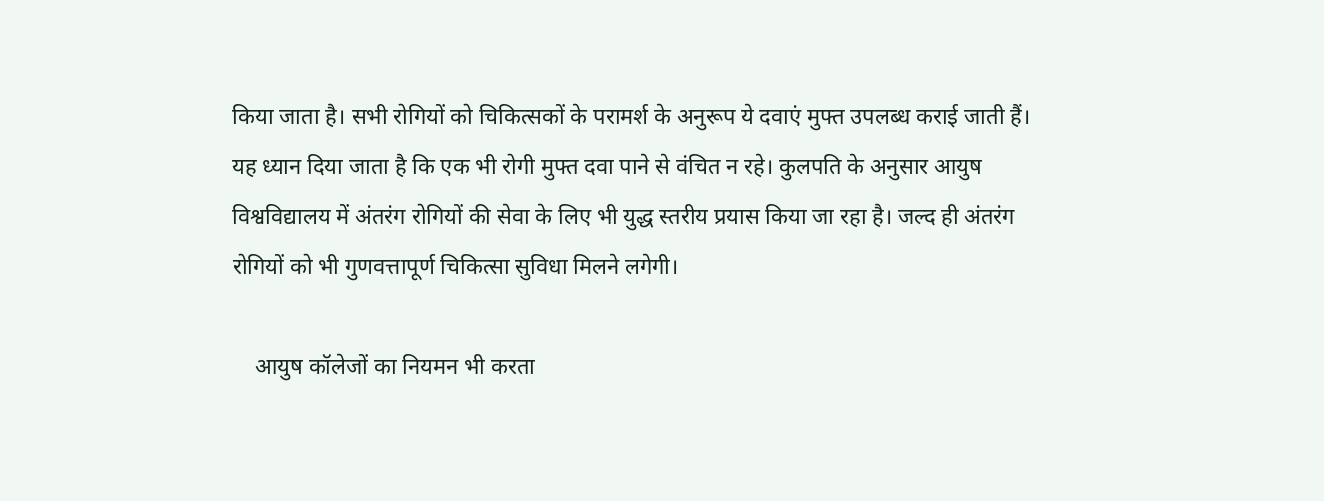किया जाता है। सभी रोगियों को चिकित्सकों के परामर्श के अनुरूप ये दवाएं मुफ्त उपलब्ध कराई जाती हैं। यह ध्यान दिया जाता है कि एक भी रोगी मुफ्त दवा पाने से वंचित न रहे। कुलपति के अनुसार आयुष विश्वविद्यालय में अंतरंग रोगियों की सेवा के लिए भी युद्ध स्तरीय प्रयास किया जा रहा है। जल्द ही अंतरंग रोगियों को भी गुणवत्तापूर्ण चिकित्सा सुविधा मिलने लगेगी।

    आयुष कॉलेजों का नियमन भी करता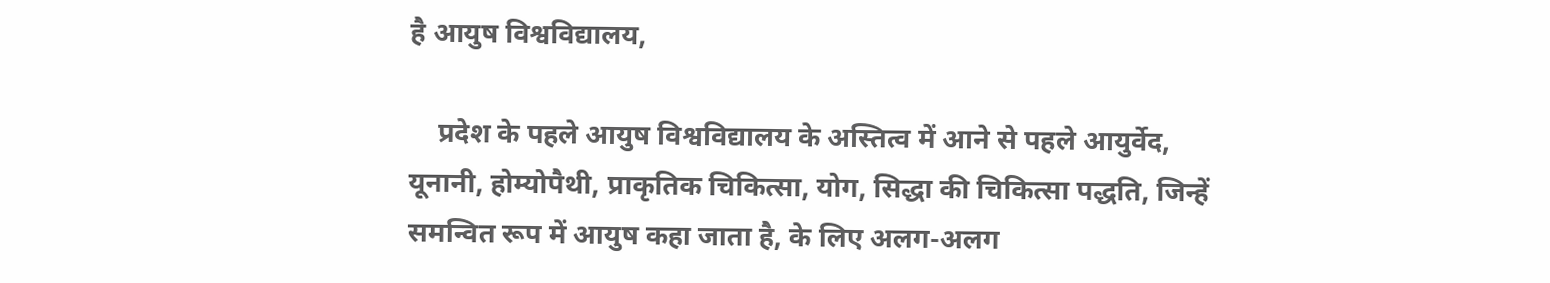है आयुष विश्वविद्यालय,

    प्रदेश के पहले आयुष विश्वविद्यालय के अस्तित्व में आने से पहले आयुर्वेद, यूनानी, होम्योपैथी, प्राकृतिक चिकित्सा, योग, सिद्धा की चिकित्सा पद्धति, जिन्हें समन्वित रूप में आयुष कहा जाता है, के लिए अलग-अलग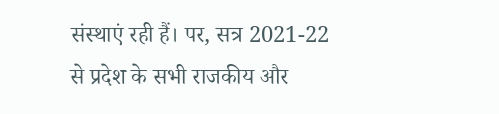संस्थाएं रही हैं। पर, सत्र 2021-22 से प्रदेश के सभी राजकीय और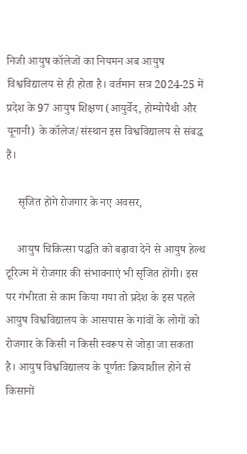निजी आयुष कॉलेजों का नियमन अब आयुष विश्वविद्यालय से ही होता है। वर्तमान सत्र 2024-25 में प्रदेश के 97 आयुष शिक्षण (आयुर्वेद, होम्योपैथी और यूनानी) के कॉलेज/संस्थान इस विश्वविद्यालय से संबद्ध हैं।

    सृजित होंगे रोजगार के नए अवसर,

    आयुष चिकित्सा पद्धति को बढ़ावा देने से आयुष हेल्थ टूरिज्म में रोजगार की संभावनाएं भी सृजित होंगी। इस पर गंभीरता से काम किया गया तो प्रदेश के इस पहले आयुष विश्वविद्यालय के आसपास के गांवों के लोगों को रोजगार के किसी न किसी स्वरूप से जोड़ा जा सकता है। आयुष विश्वविद्यालय के पूर्णतः क्रियाशील होने से किसानों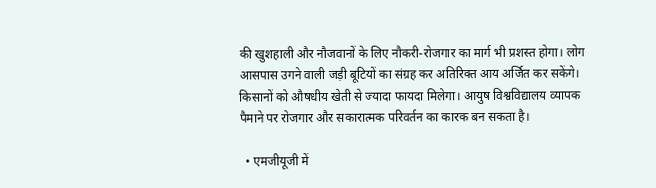की खुशहाली और नौजवानों के लिए नौकरी-रोजगार का मार्ग भी प्रशस्त होगा। लोग आसपास उगने वाली जड़ी बूटियों का संग्रह कर अतिरिक्त आय अर्जित कर सकेंगे। किसानों को औषधीय खेती से ज्यादा फायदा मिलेगा। आयुष विश्वविद्यालय व्यापक पैमाने पर रोजगार और सकारात्मक परिवर्तन का कारक बन सकता है।

  • एमजीयूजी में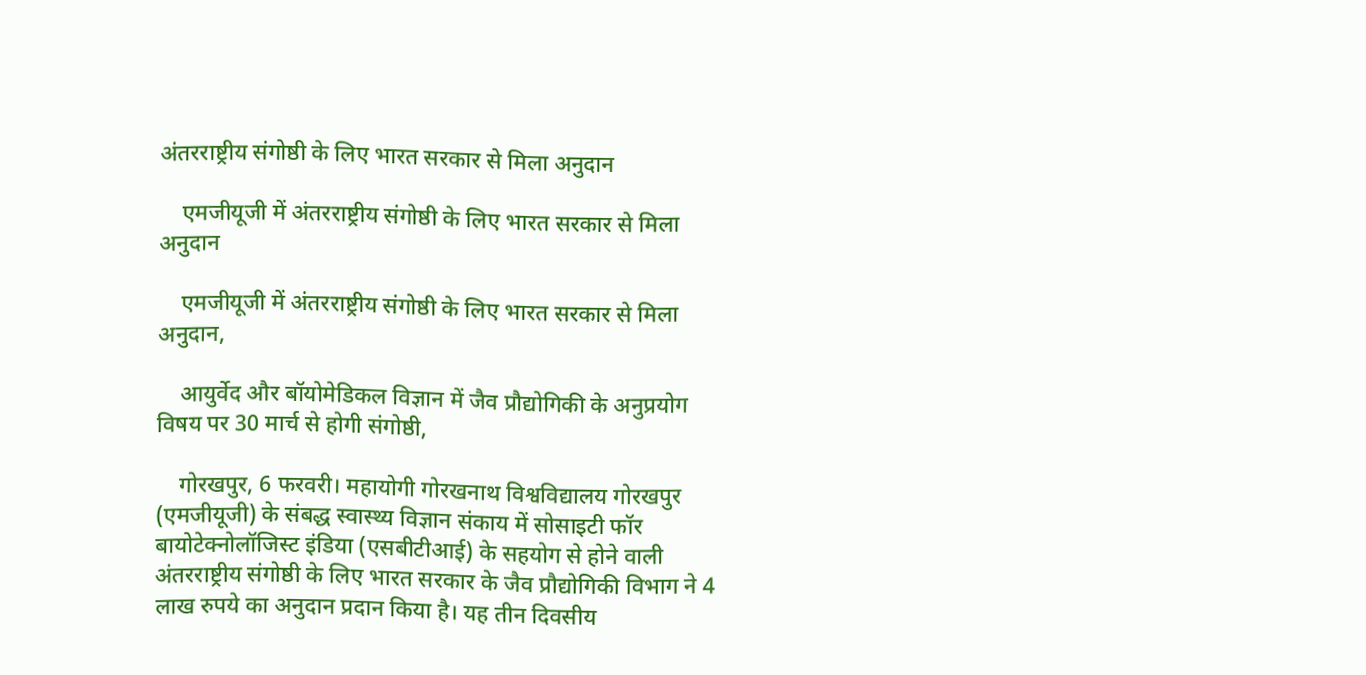अंतरराष्ट्रीय संगोष्ठी के लिए भारत सरकार से मिला अनुदान

    एमजीयूजी में अंतरराष्ट्रीय संगोष्ठी के लिए भारत सरकार से मिला अनुदान

    एमजीयूजी में अंतरराष्ट्रीय संगोष्ठी के लिए भारत सरकार से मिला अनुदान,

    आयुर्वेद और बॉयोमेडिकल विज्ञान में जैव प्रौद्योगिकी के अनुप्रयोग विषय पर 30 मार्च से होगी संगोष्ठी,

    गोरखपुर, 6 फरवरी। महायोगी गोरखनाथ विश्वविद्यालय गोरखपुर (एमजीयूजी) के संबद्ध स्वास्थ्य विज्ञान संकाय में सोसाइटी फॉर बायोटेक्नोलॉजिस्ट इंडिया (एसबीटीआई) के सहयोग से होने वाली अंतरराष्ट्रीय संगोष्ठी के लिए भारत सरकार के जैव प्रौद्योगिकी विभाग ने 4 लाख रुपये का अनुदान प्रदान किया है। यह तीन दिवसीय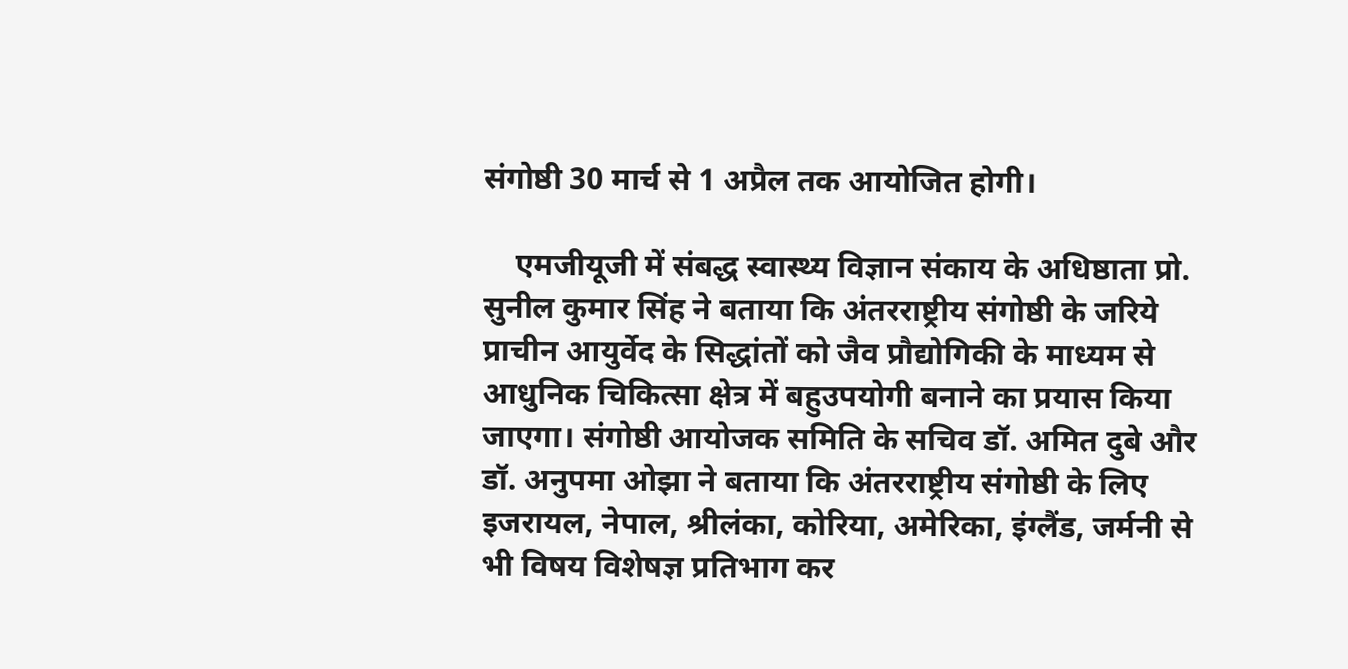संगोष्ठी 30 मार्च से 1 अप्रैल तक आयोजित होगी।

    एमजीयूजी में संबद्ध स्वास्थ्य विज्ञान संकाय के अधिष्ठाता प्रो. सुनील कुमार सिंह ने बताया कि अंतरराष्ट्रीय संगोष्ठी के जरिये प्राचीन आयुर्वेद के सिद्धांतों को जैव प्रौद्योगिकी के माध्यम से आधुनिक चिकित्सा क्षेत्र में बहुउपयोगी बनाने का प्रयास किया जाएगा। संगोष्ठी आयोजक समिति के सचिव डॉ. अमित दुबे और डॉ. अनुपमा ओझा ने बताया कि अंतरराष्ट्रीय संगोष्ठी के लिए इजरायल, नेपाल, श्रीलंका, कोरिया, अमेरिका, इंग्लैंड, जर्मनी से भी विषय विशेषज्ञ प्रतिभाग कर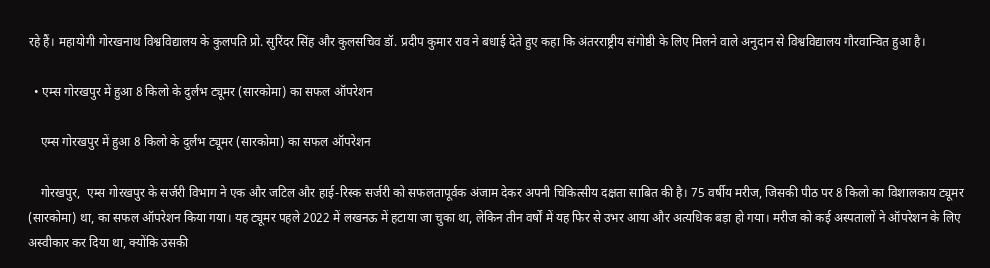रहे हैं। महायोगी गोरखनाथ विश्वविद्यालय के कुलपति प्रो. सुरिंदर सिंह और कुलसचिव डॉ. प्रदीप कुमार राव ने बधाई देते हुए कहा कि अंतरराष्ट्रीय संगोष्ठी के लिए मिलने वाले अनुदान से विश्वविद्यालय गौरवान्वित हुआ है।

  • एम्स गोरखपुर में हुआ 8 किलो के दुर्लभ ट्यूमर (सारकोमा) का सफल ऑपरेशन

    एम्स गोरखपुर में हुआ 8 किलो के दुर्लभ ट्यूमर (सारकोमा) का सफल ऑपरेशन

    गोरखपुर,  एम्स गोरखपुर के सर्जरी विभाग ने एक और जटिल और हाई-रिस्क सर्जरी को सफलतापूर्वक अंजाम देकर अपनी चिकित्सीय दक्षता साबित की है। 75 वर्षीय मरीज, जिसकी पीठ पर 8 किलो का विशालकाय ट्यूमर (सारकोमा) था, का सफल ऑपरेशन किया गया। यह ट्यूमर पहले 2022 में लखनऊ में हटाया जा चुका था, लेकिन तीन वर्षों में यह फिर से उभर आया और अत्यधिक बड़ा हो गया। मरीज को कई अस्पतालों ने ऑपरेशन के लिए अस्वीकार कर दिया था, क्योंकि उसकी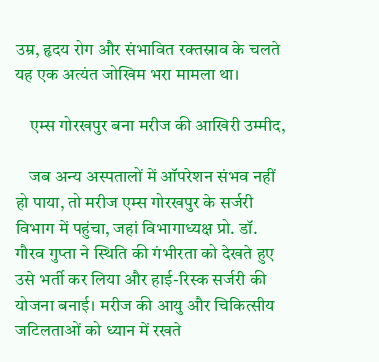उम्र, हृदय रोग और संभावित रक्तस्राव के चलते यह एक अत्यंत जोखिम भरा मामला था।

    एम्स गोरखपुर बना मरीज की आखिरी उम्मीद,

    जब अन्य अस्पतालों में ऑपरेशन संभव नहीं हो पाया, तो मरीज एम्स गोरखपुर के सर्जरी विभाग में पहुंचा, जहां विभागाध्यक्ष प्रो. डॉ. गौरव गुप्ता ने स्थिति की गंभीरता को देखते हुए उसे भर्ती कर लिया और हाई-रिस्क सर्जरी की योजना बनाई। मरीज की आयु और चिकित्सीय जटिलताओं को ध्यान में रखते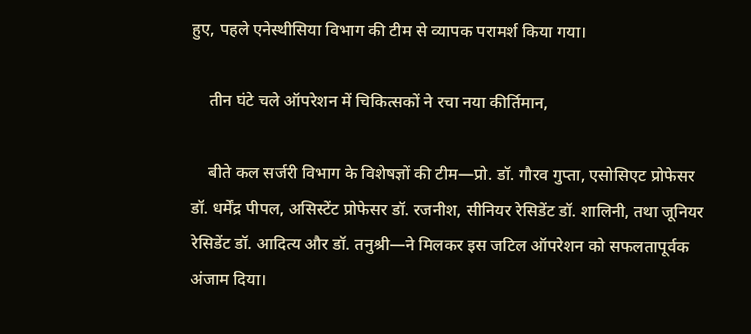हुए, पहले एनेस्थीसिया विभाग की टीम से व्यापक परामर्श किया गया।

    तीन घंटे चले ऑपरेशन में चिकित्सकों ने रचा नया कीर्तिमान,

    बीते कल सर्जरी विभाग के विशेषज्ञों की टीम—प्रो. डॉ. गौरव गुप्ता, एसोसिएट प्रोफेसर डॉ. धर्मेंद्र पीपल, असिस्टेंट प्रोफेसर डॉ. रजनीश, सीनियर रेसिडेंट डॉ. शालिनी, तथा जूनियर रेसिडेंट डॉ. आदित्य और डॉ. तनुश्री—ने मिलकर इस जटिल ऑपरेशन को सफलतापूर्वक अंजाम दिया।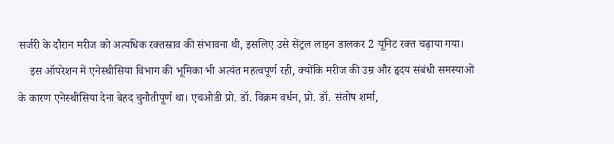सर्जरी के दौरान मरीज को अत्यधिक रक्तस्राव की संभावना थी, इसलिए उसे सेंट्रल लाइन डालकर 2 यूनिट रक्त चढ़ाया गया।
    इस ऑपरेशन में एनेस्थीसिया विभाग की भूमिका भी अत्यंत महत्वपूर्ण रही, क्योंकि मरीज की उम्र और हृदय संबंधी समस्याओं के कारण एनेस्थीसिया देना बेहद चुनौतीपूर्ण था। एचओडी प्रो. डॉ. विक्रम वर्धन, प्रो. डॉ. संतोष शर्मा,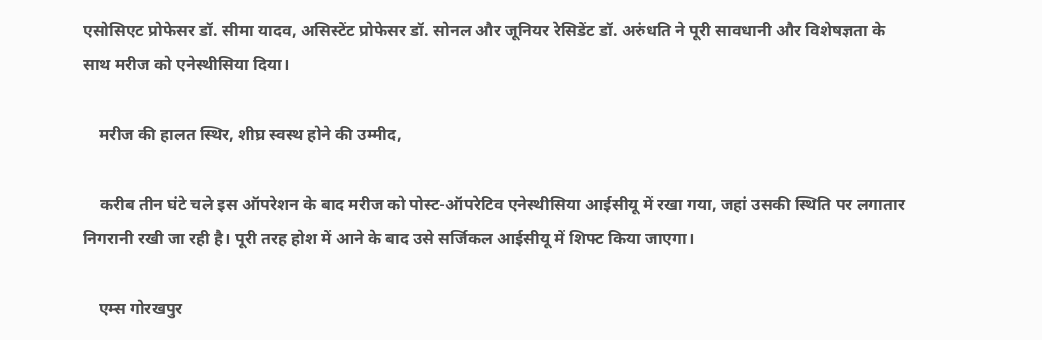एसोसिएट प्रोफेसर डॉ. सीमा यादव, असिस्टेंट प्रोफेसर डॉ. सोनल और जूनियर रेसिडेंट डॉ. अरुंधति ने पूरी सावधानी और विशेषज्ञता के साथ मरीज को एनेस्थीसिया दिया।

    मरीज की हालत स्थिर, शीघ्र स्वस्थ होने की उम्मीद,

    करीब तीन घंटे चले इस ऑपरेशन के बाद मरीज को पोस्ट-ऑपरेटिव एनेस्थीसिया आईसीयू में रखा गया, जहां उसकी स्थिति पर लगातार निगरानी रखी जा रही है। पूरी तरह होश में आने के बाद उसे सर्जिकल आईसीयू में शिफ्ट किया जाएगा।

    एम्स गोरखपुर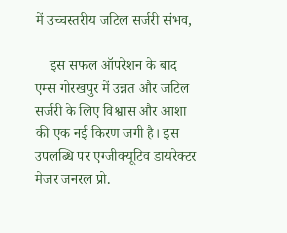में उच्चस्तरीय जटिल सर्जरी संभव,

    इस सफल ऑपरेशन के बाद एम्स गोरखपुर में उन्नत और जटिल सर्जरी के लिए विश्वास और आशा की एक नई किरण जगी है। इस उपलब्धि पर एग्जीक्यूटिव डायरेक्टर मेजर जनरल प्रो.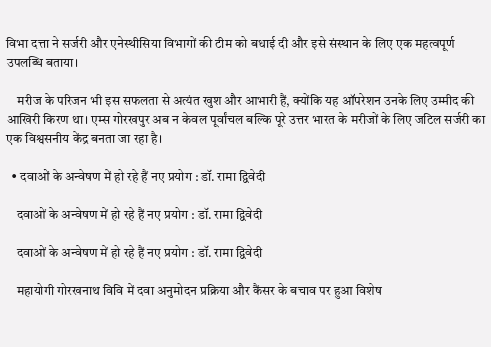विभा दत्ता ने सर्जरी और एनेस्थीसिया विभागों की टीम को बधाई दी और इसे संस्थान के लिए एक महत्वपूर्ण उपलब्धि बताया।

    मरीज के परिजन भी इस सफलता से अत्यंत खुश और आभारी हैं, क्योंकि यह ऑपरेशन उनके लिए उम्मीद की आखिरी किरण था। एम्स गोरखपुर अब न केवल पूर्वांचल बल्कि पूरे उत्तर भारत के मरीजों के लिए जटिल सर्जरी का एक विश्वसनीय केंद्र बनता जा रहा है।

  • दवाओं के अन्वेषण में हो रहे हैं नए प्रयोग : डॉ. रामा द्विवेदी

    दवाओं के अन्वेषण में हो रहे हैं नए प्रयोग : डॉ. रामा द्विवेदी

    दवाओं के अन्वेषण में हो रहे हैं नए प्रयोग : डॉ. रामा द्विवेदी

    महायोगी गोरखनाथ विवि में दवा अनुमोदन प्रक्रिया और कैंसर के बचाव पर हुआ विशेष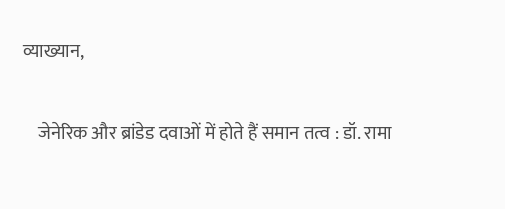व्याख्यान,

    जेनेरिक और ब्रांडेड दवाओं में होते हैं समान तत्व : डॉ. रामा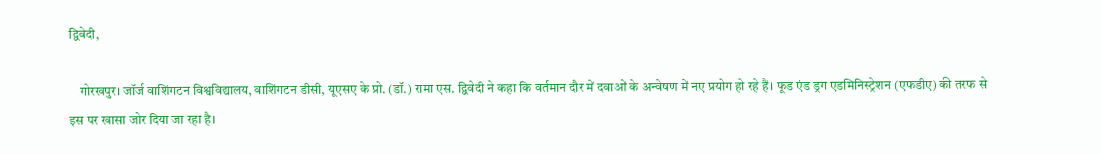द्विवेदी,

    गोरखपुर। जॉर्ज वाशिंगटन विश्वविद्यालय, वाशिंगटन डीसी, यूएसए के प्रो. (डॉ.) रामा एस. द्विवेदी ने कहा कि वर्तमान दौर में दवाओं के अन्वेषण में नए प्रयोग हो रहे हैं। फूड एंड ड्रग एडमिनिस्ट्रेशन (एफडीए) की तरफ से इस पर खासा जोर दिया जा रहा है।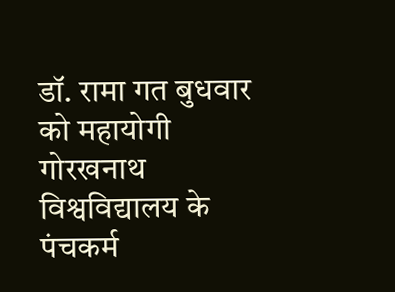डॉ. रामा गत बुधवार को महायोगी गोरखनाथ विश्वविद्यालय के पंचकर्म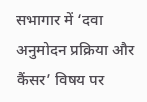सभागार में ‘दवा अनुमोदन प्रक्रिया और कैंसर’ विषय पर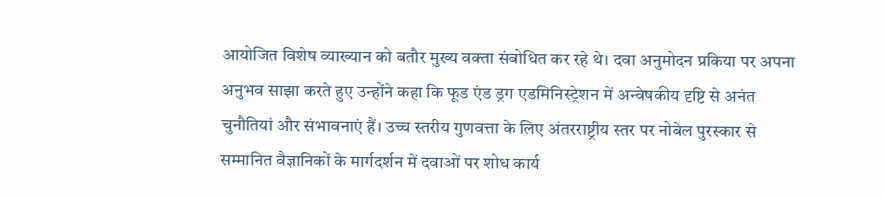आयोजित विशेष व्याख्यान को बतौर मुख्य वक्ता संबोधित कर रहे थे। दवा अनुमोदन प्रकिया पर अपना अनुभव साझा करते हुए उन्होंने कहा कि फूड एंड ड्रग एडमिनिस्ट्रेशन में अन्वेषकीय दृष्टि से अनंत चुनौतियां और संभावनाएं हैं। उच्च स्तरीय गुणवत्ता के लिए अंतरराष्ट्रीय स्तर पर नोबेल पुरस्कार से सम्मानित वैज्ञानिकों के मार्गदर्शन में दवाओं पर शोध कार्य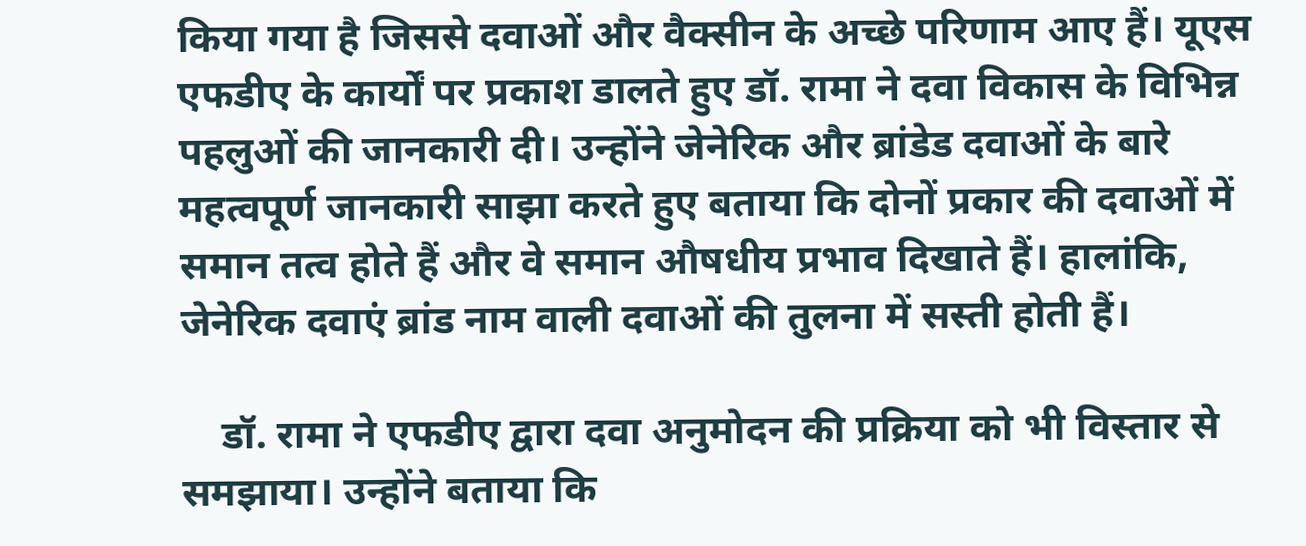किया गया है जिससे दवाओं और वैक्सीन के अच्छे परिणाम आए हैं। यूएस एफडीए के कार्यों पर प्रकाश डालते हुए डॉ. रामा ने दवा विकास के विभिन्न पहलुओं की जानकारी दी। उन्होंने जेनेरिक और ब्रांडेड दवाओं के बारे महत्वपूर्ण जानकारी साझा करते हुए बताया कि दोनों प्रकार की दवाओं में समान तत्व होते हैं और वे समान औषधीय प्रभाव दिखाते हैं। हालांकि, जेनेरिक दवाएं ब्रांड नाम वाली दवाओं की तुलना में सस्ती होती हैं।

    डॉ. रामा ने एफडीए द्वारा दवा अनुमोदन की प्रक्रिया को भी विस्तार से समझाया। उन्होंने बताया कि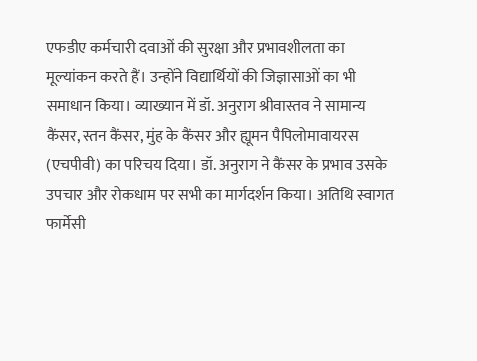एफडीए कर्मचारी दवाओं की सुरक्षा और प्रभावशीलता का मूल्यांकन करते हैं। उन्होंने विद्यार्थियों की जिज्ञासाओं का भी समाधान किया। व्याख्यान में डॉ. अनुराग श्रीवास्तव ने सामान्य कैंसर, स्तन कैंसर, मुंह के कैंसर और ह्यूमन पैपिलोमावायरस (एचपीवी) का परिचय दिया। डॉ. अनुराग ने कैंसर के प्रभाव उसके उपचार और रोकधाम पर सभी का मार्गदर्शन किया। अतिथि स्वागत फार्मेसी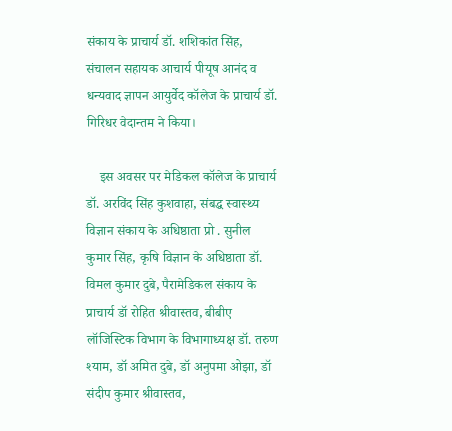संकाय के प्राचार्य डॉ. शशिकांत सिंह, संचालन सहायक आचार्य पीयूष आनंद व धन्यवाद ज्ञापन आयुर्वेद कॉलेज के प्राचार्य डॉ. गिरिधर वेदान्तम ने किया।

    इस अवसर पर मेडिकल कॉलेज के प्राचार्य डॉ. अरविंद सिंह कुशवाहा, संबद्ध स्वास्थ्य विज्ञान संकाय के अधिष्ठाता प्रो . सुनील कुमार सिंह, कृषि विज्ञान के अधिष्ठाता डॉ. विमल कुमार दुबे, पैरामेडिकल संकाय के प्राचार्य डॉ रोहित श्रीवास्तव, बीबीए लॉजिस्टिक विभाग के विभागाध्यक्ष डॉ. तरुण श्याम, डॉ अमित दुबे, डॉ अनुपमा ओझा, डॉ संदीप कुमार श्रीवास्तव,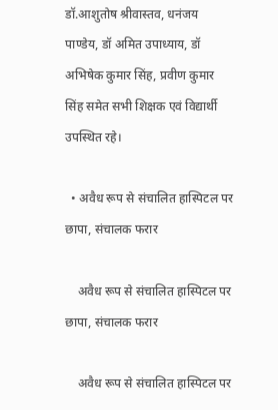डॉ.आशुतोष श्रीवास्तव, धनंजय पाण्डेय, डॉ अमित उपाध्याय, डॉ अभिषेक कुमार सिंह, प्रवीण कुमार सिंह समेत सभी शिक्षक एवं विद्यार्थी उपस्थित रहे।

  • अवैध रूप से संचालित हास्पिटल पर छापा, संचालक फरार

    अवैध रूप से संचालित हास्पिटल पर छापा, संचालक फरार

    अवैध रूप से संचालित हास्पिटल पर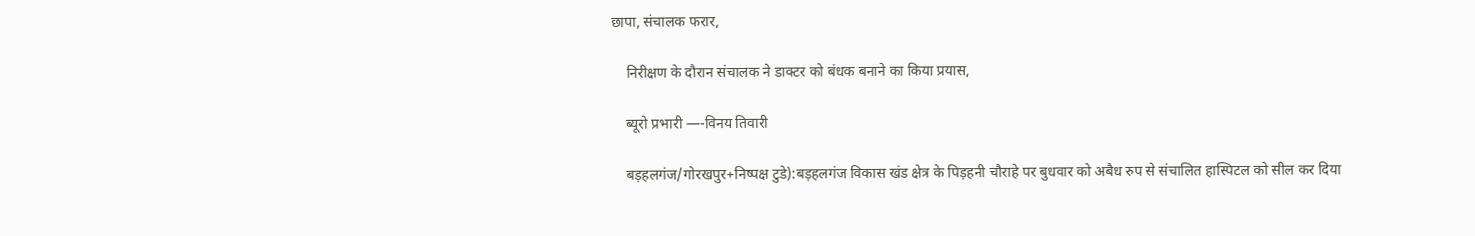छापा, संचालक फरार,

    निरीक्षण के दौरान संचालक ने डाक्टर को बंधक बनाने का किया प्रयास,

    ब्यूरो प्रभारी —-विनय तिवारी

    बड़हलगंज/गोरखपुर+निष्पक्ष टुडे):बड़हलगंज विकास खंड क्षेत्र के पिड़हनी चौराहे पर बुधवार को अबैध रुप से संचालित हास्पिटल को सील कर दिया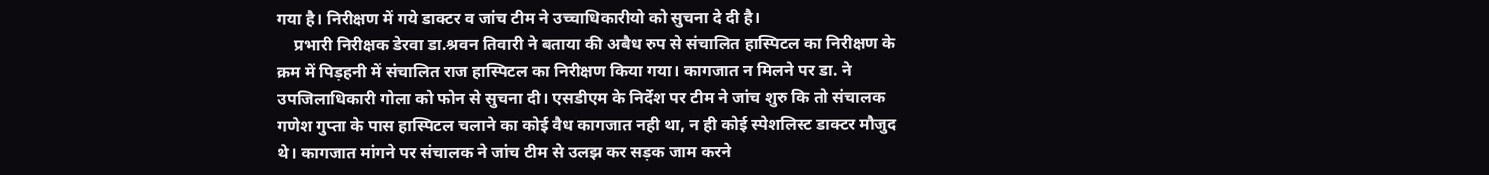गया है। निरीक्षण में गये डाक्टर व जांच टीम ने उच्चाधिकारीयो को सुचना दे दी है।
    प्रभारी निरीक्षक डेरवा डा.श्रवन तिवारी ने बताया की अबैध रुप से संचालित हास्पिटल का निरीक्षण के क्रम में पिड़हनी में संचालित राज हास्पिटल का निरीक्षण किया गया। कागजात न मिलने पर डा. ने उपजिलाधिकारी गोला को फोन से सुचना दी। एसडीएम के निर्देश पर टीम ने जांच शुरु कि तो संचालक गणेश गुप्ता के पास हास्पिटल चलाने का कोई वैध कागजात नही था, न ही कोई स्पेशलिस्ट डाक्टर मौजुद थे। कागजात मांगने पर संचालक ने जांच टीम से उलझ कर सड़क जाम करने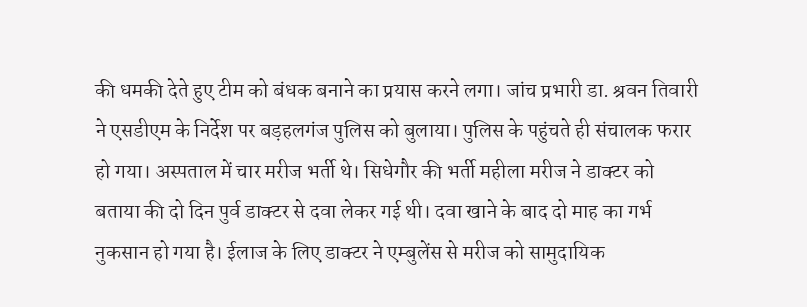की धमकी देते हुए टीम को बंधक बनाने का प्रयास करने लगा। जांच प्रभारी डा. श्रवन तिवारी ने एसडीएम के निर्देश पर बड़हलगंज पुलिस को बुलाया। पुलिस के पहुंचते ही संचालक फरार हो गया। अस्पताल में चार मरीज भर्ती थे। सिधेगौर की भर्ती महीला मरीज ने डाक्टर को बताया की दो दिन पुर्व डाक्टर से दवा लेकर गई थी। दवा खाने के बाद दो माह का गर्भ नुकसान हो गया है। ईलाज के लिए डाक्टर ने एम्बुलेंस से मरीज को सामुदायिक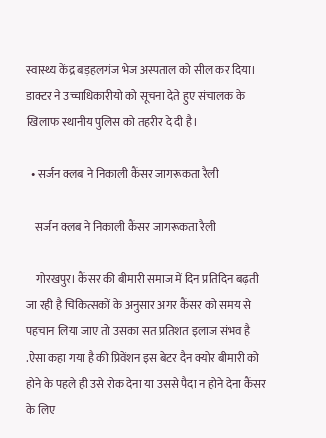स्वास्थ्य केंद्र बड़हलगंज भेज अस्पताल को सील कर दिया। डाक्टर ने उच्चाधिकारीयो को सूचना देते हुए संचालक के खिलाफ स्थानीय पुलिस को तहरीर दे दी है।

  • सर्जन क्लब ने निकाली कैंसर जागरूकता रैली

    सर्जन क्लब ने निकाली कैंसर जागरूकता रैली

    गोरखपुर। कैंसर की बीमारी समाज में दिन प्रतिदिन बढ़ती जा रही है चिकित्सकों के अनुसार अगर कैंसर को समय से पहचान लिया जाए तो उसका सत प्रतिशत इलाज संभव है .ऐसा कहा गया है की प्रिवेंशन इस बेटर दैन क्योर बीमारी को होने के पहले ही उसे रोक देना या उससे पैदा न होने देना कैंसर के लिए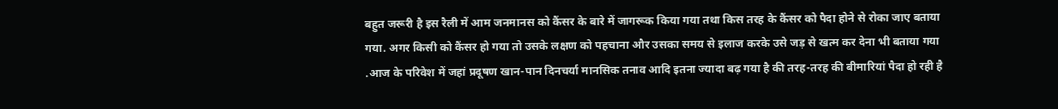बहुत जरूरी है इस रैली में आम जनमानस को कैंसर के बारे में जागरूक किया गया तथा किस तरह के कैंसर को पैदा होने से रोका जाए बताया गया. अगर किसी को कैंसर हो गया तो उसके लक्षण को पहचाना और उसका समय से इलाज करके उसे जड़ से खत्म कर देना भी बताया गया .आज के परिवेश में जहां प्रदूषण खान-पान दिनचर्या मानसिक तनाव आदि इतना ज्यादा बढ़ गया है की तरह-तरह की बीमारियां पैदा हो रही है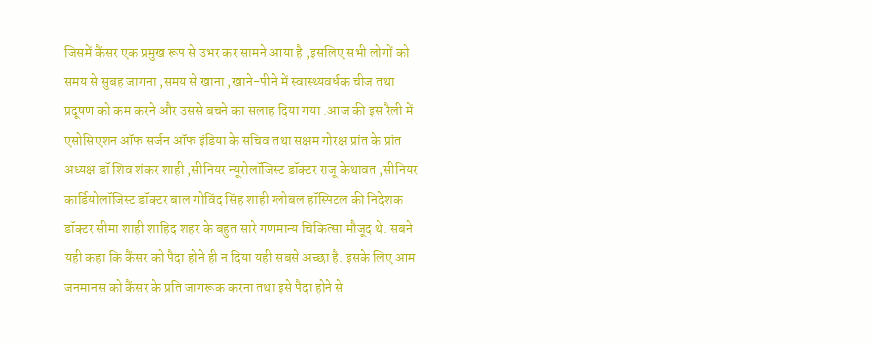जिसमें कैंसर एक प्रमुख रूप से उभर कर सामने आया है ,इसलिए सभी लोगों को समय से सुबह जागना ,समय से खाना ,खाने-पीने में स्वास्थ्यवर्धक चीज तथा प्रदूषण को कम करने और उससे बचने का सलाह दिया गया .आज की इस रैली में एसोसिएशन ऑफ सर्जन ऑफ इंडिया के सचिव तथा सक्षम गोरक्ष प्रांत के प्रांत अध्यक्ष डॉ शिव शंकर शाही ,सीनियर न्यूरोलॉजिस्ट डॉक्टर राजू केथावत ,सीनियर कार्डियोलॉजिस्ट डॉक्टर बाल गोविंद सिंह शाही ग्लोबल हॉस्पिटल की निदेशक डॉक्टर सीमा शाही शाहिद शहर के बहुत सारे गणमान्य चिकित्सा मौजूद थे. सबने यही कहा कि कैंसर को पैदा होने ही न दिया यही सबसे अच्छा है. इसके लिए आम जनमानस को कैंसर के प्रति जागरूक करना तथा इसे पैदा होने से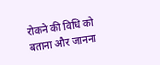रोकने की विधि को बताना और जानना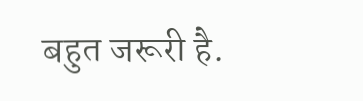बहुत जरूरी है.